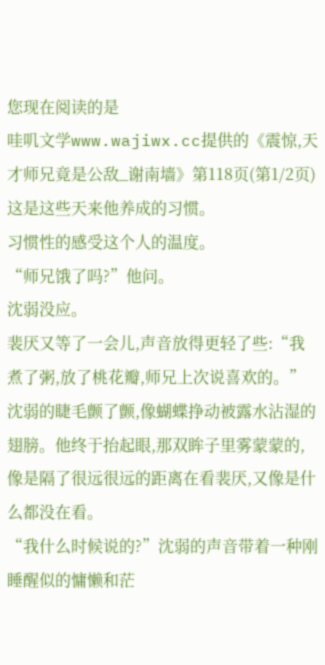您现在阅读的是
哇叽文学www.wajiwx.cc提供的《震惊,天才师兄竟是公敌_谢南墙》第118页(第1/2页)
这是这些天来他养成的习惯。
习惯性的感受这个人的温度。
“师兄饿了吗?”他问。
沈弱没应。
裴厌又等了一会儿,声音放得更轻了些:“我煮了粥,放了桃花瓣,师兄上次说喜欢的。”
沈弱的睫毛颤了颤,像蝴蝶挣动被露水沾湿的翅膀。他终于抬起眼,那双眸子里雾蒙蒙的,像是隔了很远很远的距离在看裴厌,又像是什么都没在看。
“我什么时候说的?”沈弱的声音带着一种刚睡醒似的慵懒和茫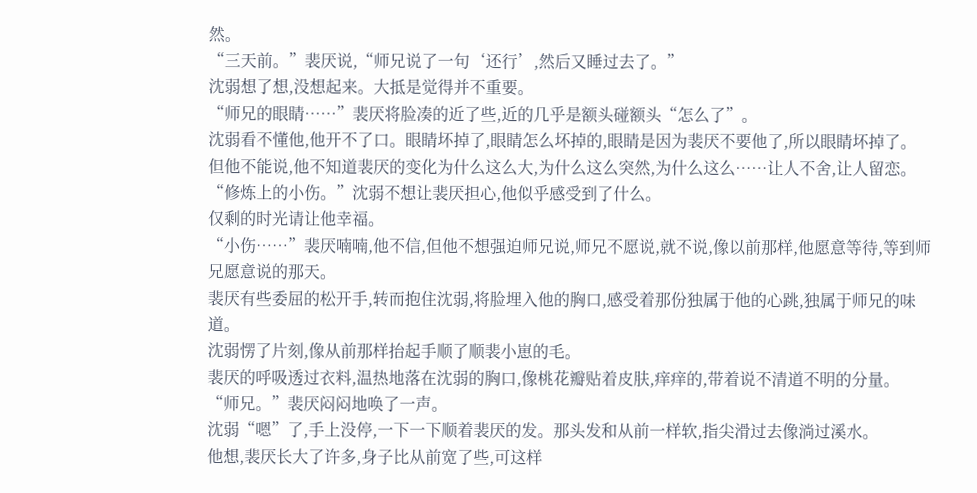然。
“三天前。”裴厌说,“师兄说了一句‘还行’,然后又睡过去了。”
沈弱想了想,没想起来。大抵是觉得并不重要。
“师兄的眼睛……”裴厌将脸凑的近了些,近的几乎是额头碰额头“怎么了”。
沈弱看不懂他,他开不了口。眼睛坏掉了,眼睛怎么坏掉的,眼睛是因为裴厌不要他了,所以眼睛坏掉了。
但他不能说,他不知道裴厌的变化为什么这么大,为什么这么突然,为什么这么……让人不舍,让人留恋。
“修炼上的小伤。”沈弱不想让裴厌担心,他似乎感受到了什么。
仅剩的时光请让他幸福。
“小伤……”裴厌喃喃,他不信,但他不想强迫师兄说,师兄不愿说,就不说,像以前那样,他愿意等待,等到师兄愿意说的那天。
裴厌有些委屈的松开手,转而抱住沈弱,将脸埋入他的胸口,感受着那份独属于他的心跳,独属于师兄的味道。
沈弱愣了片刻,像从前那样抬起手顺了顺裴小崽的毛。
裴厌的呼吸透过衣料,温热地落在沈弱的胸口,像桃花瓣贴着皮肤,痒痒的,带着说不清道不明的分量。
“师兄。”裴厌闷闷地唤了一声。
沈弱“嗯”了,手上没停,一下一下顺着裴厌的发。那头发和从前一样软,指尖滑过去像淌过溪水。
他想,裴厌长大了许多,身子比从前宽了些,可这样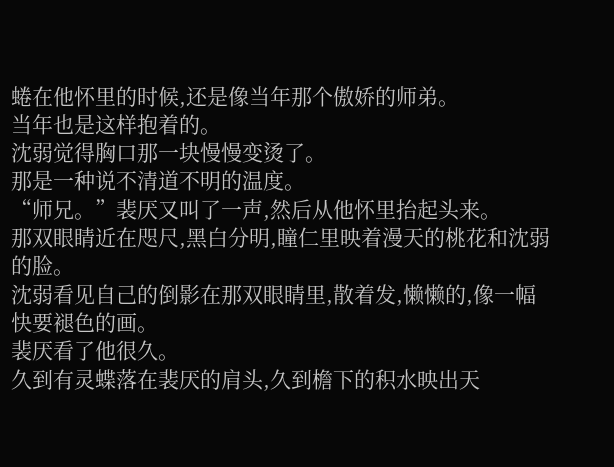蜷在他怀里的时候,还是像当年那个傲娇的师弟。
当年也是这样抱着的。
沈弱觉得胸口那一块慢慢变烫了。
那是一种说不清道不明的温度。
“师兄。”裴厌又叫了一声,然后从他怀里抬起头来。
那双眼睛近在咫尺,黑白分明,瞳仁里映着漫天的桃花和沈弱的脸。
沈弱看见自己的倒影在那双眼睛里,散着发,懒懒的,像一幅快要褪色的画。
裴厌看了他很久。
久到有灵蝶落在裴厌的肩头,久到檐下的积水映出天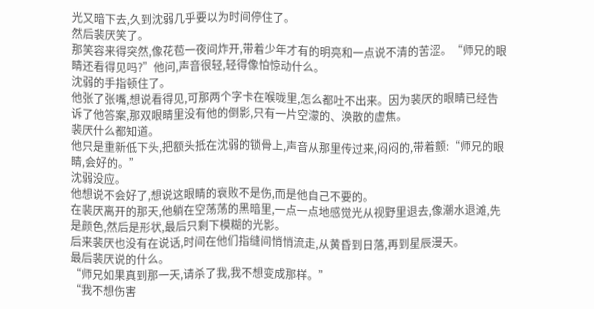光又暗下去,久到沈弱几乎要以为时间停住了。
然后裴厌笑了。
那笑容来得突然,像花苞一夜间炸开,带着少年才有的明亮和一点说不清的苦涩。“师兄的眼睛还看得见吗?”他问,声音很轻,轻得像怕惊动什么。
沈弱的手指顿住了。
他张了张嘴,想说看得见,可那两个字卡在喉咙里,怎么都吐不出来。因为裴厌的眼睛已经告诉了他答案,那双眼睛里没有他的倒影,只有一片空濛的、涣散的虚焦。
裴厌什么都知道。
他只是重新低下头,把额头抵在沈弱的锁骨上,声音从那里传过来,闷闷的,带着颤:“师兄的眼睛,会好的。”
沈弱没应。
他想说不会好了,想说这眼睛的衰败不是伤,而是他自己不要的。
在裴厌离开的那天,他躺在空荡荡的黑暗里,一点一点地感觉光从视野里退去,像潮水退滩,先是颜色,然后是形状,最后只剩下模糊的光影。
后来裴厌也没有在说话,时间在他们指缝间悄悄流走,从黄昏到日落,再到星辰漫天。
最后裴厌说的什么。
“师兄如果真到那一天,请杀了我,我不想变成那样。”
“我不想伤害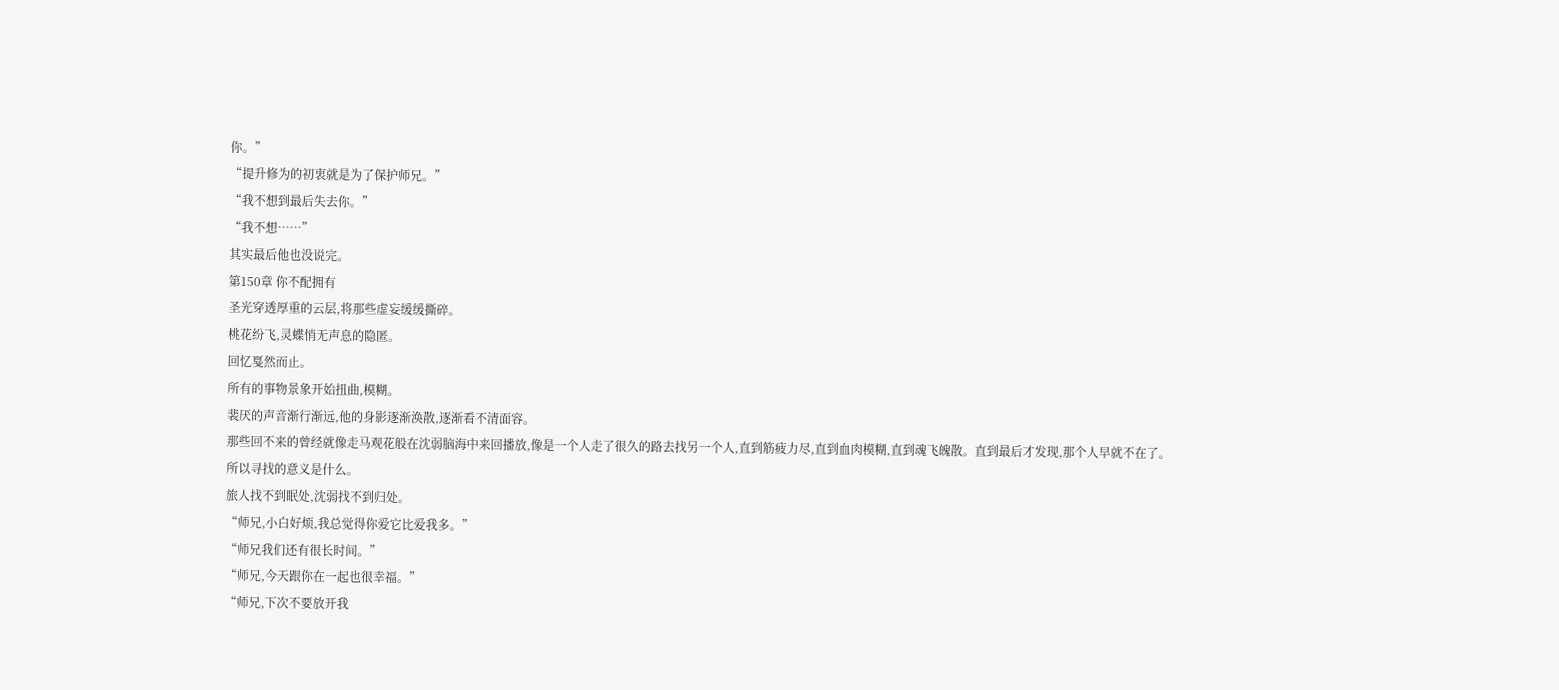你。”
“提升修为的初衷就是为了保护师兄。”
“我不想到最后失去你。”
“我不想……”
其实最后他也没说完。
第150章 你不配拥有
圣光穿透厚重的云层,将那些虚妄缓缓撕碎。
桃花纷飞,灵蝶悄无声息的隐匿。
回忆戛然而止。
所有的事物景象开始扭曲,模糊。
裴厌的声音渐行渐远,他的身影逐渐涣散,逐渐看不清面容。
那些回不来的曾经就像走马观花般在沈弱脑海中来回播放,像是一个人走了很久的路去找另一个人,直到筋疲力尽,直到血肉模糊,直到魂飞魄散。直到最后才发现,那个人早就不在了。
所以寻找的意义是什么。
旅人找不到眠处,沈弱找不到归处。
“师兄,小白好烦,我总觉得你爱它比爱我多。”
“师兄我们还有很长时间。”
“师兄,今天跟你在一起也很幸福。”
“师兄,下次不要放开我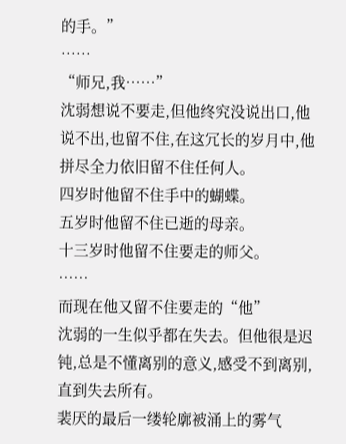的手。”
……
“师兄,我……”
沈弱想说不要走,但他终究没说出口,他说不出,也留不住,在这冗长的岁月中,他拼尽全力依旧留不住任何人。
四岁时他留不住手中的蝴蝶。
五岁时他留不住已逝的母亲。
十三岁时他留不住要走的师父。
……
而现在他又留不住要走的“他”
沈弱的一生似乎都在失去。但他很是迟钝,总是不懂离别的意义,感受不到离别,直到失去所有。
裴厌的最后一缕轮廓被涌上的雾气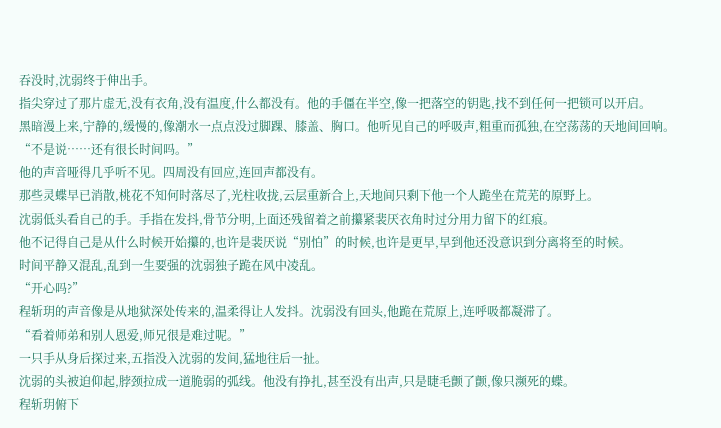吞没时,沈弱终于伸出手。
指尖穿过了那片虚无,没有衣角,没有温度,什么都没有。他的手僵在半空,像一把落空的钥匙,找不到任何一把锁可以开启。
黑暗漫上来,宁静的,缓慢的,像潮水一点点没过脚踝、膝盖、胸口。他听见自己的呼吸声,粗重而孤独,在空荡荡的天地间回响。
“不是说……还有很长时间吗。”
他的声音哑得几乎听不见。四周没有回应,连回声都没有。
那些灵蝶早已消散,桃花不知何时落尽了,光柱收拢,云层重新合上,天地间只剩下他一个人跪坐在荒芜的原野上。
沈弱低头看自己的手。手指在发抖,骨节分明,上面还残留着之前攥紧裴厌衣角时过分用力留下的红痕。
他不记得自己是从什么时候开始攥的,也许是裴厌说“别怕”的时候,也许是更早,早到他还没意识到分离将至的时候。
时间平静又混乱,乱到一生要强的沈弱独子跪在风中凌乱。
“开心吗?”
程斩玥的声音像是从地狱深处传来的,温柔得让人发抖。沈弱没有回头,他跪在荒原上,连呼吸都凝滞了。
“看着师弟和别人恩爱,师兄很是难过呢。”
一只手从身后探过来,五指没入沈弱的发间,猛地往后一扯。
沈弱的头被迫仰起,脖颈拉成一道脆弱的弧线。他没有挣扎,甚至没有出声,只是睫毛颤了颤,像只濒死的蝶。
程斩玥俯下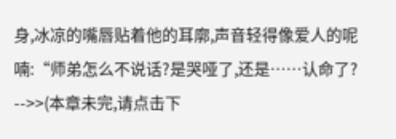身,冰凉的嘴唇贴着他的耳廓,声音轻得像爱人的呢喃:“师弟怎么不说话?是哭哑了,还是……认命了?
-->>(本章未完,请点击下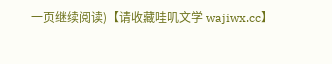一页继续阅读)【请收藏哇叽文学 wajiwx.cc】